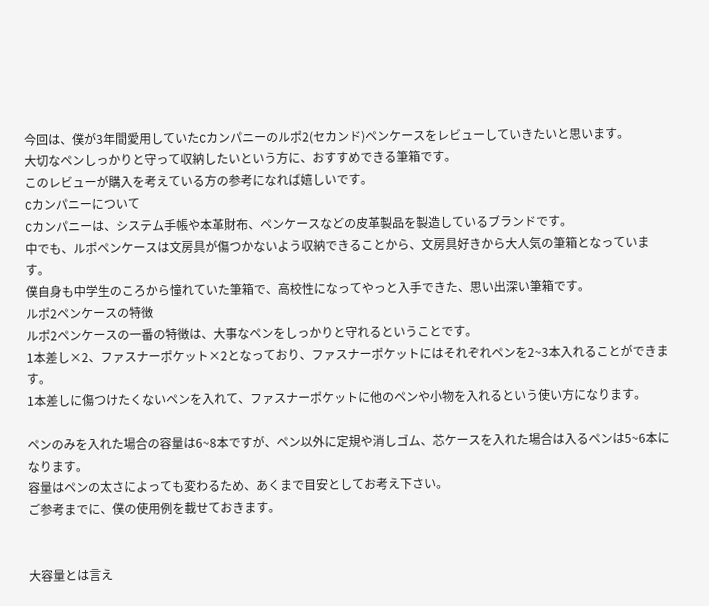今回は、僕が3年間愛用していたCカンパニーのルポ2(セカンド)ペンケースをレビューしていきたいと思います。
大切なペンしっかりと守って収納したいという方に、おすすめできる筆箱です。
このレビューが購入を考えている方の参考になれば嬉しいです。
Cカンパニーについて
Cカンパニーは、システム手帳や本革財布、ペンケースなどの皮革製品を製造しているブランドです。
中でも、ルポペンケースは文房具が傷つかないよう収納できることから、文房具好きから大人気の筆箱となっています。
僕自身も中学生のころから憧れていた筆箱で、高校性になってやっと入手できた、思い出深い筆箱です。
ルポ2ペンケースの特徴
ルポ2ペンケースの一番の特徴は、大事なペンをしっかりと守れるということです。
1本差し×2、ファスナーポケット×2となっており、ファスナーポケットにはそれぞれペンを2~3本入れることができます。
1本差しに傷つけたくないペンを入れて、ファスナーポケットに他のペンや小物を入れるという使い方になります。

ペンのみを入れた場合の容量は6~8本ですが、ペン以外に定規や消しゴム、芯ケースを入れた場合は入るペンは5~6本になります。
容量はペンの太さによっても変わるため、あくまで目安としてお考え下さい。
ご参考までに、僕の使用例を載せておきます。


大容量とは言え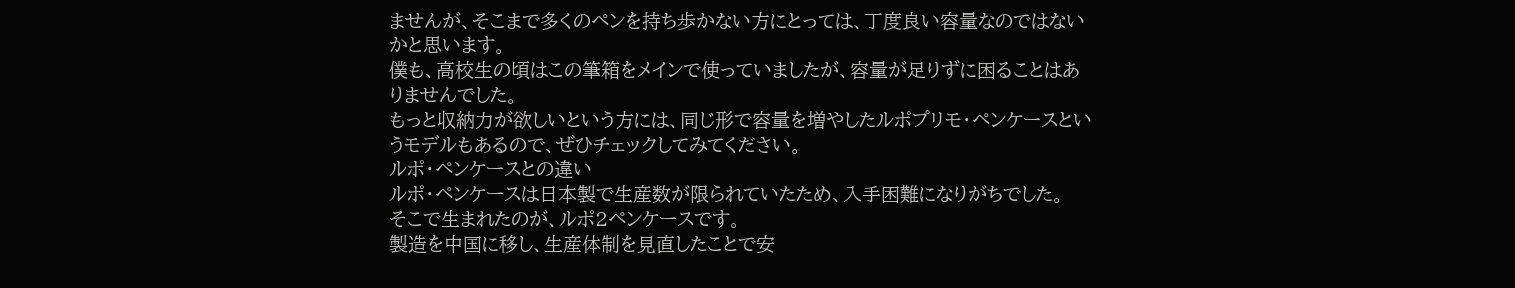ませんが、そこまで多くのペンを持ち歩かない方にとっては、丁度良い容量なのではないかと思います。
僕も、高校生の頃はこの筆箱をメインで使っていましたが、容量が足りずに困ることはありませんでした。
もっと収納力が欲しいという方には、同じ形で容量を増やしたルポプリモ・ペンケースというモデルもあるので、ぜひチェックしてみてください。
ルポ・ペンケースとの違い
ルポ・ペンケースは日本製で生産数が限られていたため、入手困難になりがちでした。
そこで生まれたのが、ルポ2ペンケースです。
製造を中国に移し、生産体制を見直したことで安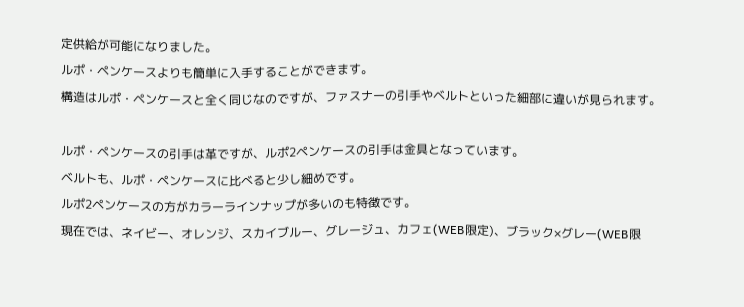定供給が可能になりました。
ルポ・ペンケースよりも簡単に入手することができます。
構造はルポ・ペンケースと全く同じなのですが、ファスナーの引手やベルトといった細部に違いが見られます。

ルポ・ペンケースの引手は革ですが、ルポ2ペンケースの引手は金具となっています。
ベルトも、ルポ・ペンケースに比べると少し細めです。
ルポ2ペンケースの方がカラーラインナップが多いのも特徴です。
現在では、ネイビー、オレンジ、スカイブルー、グレージュ、カフェ(WEB限定)、ブラック×グレー(WEB限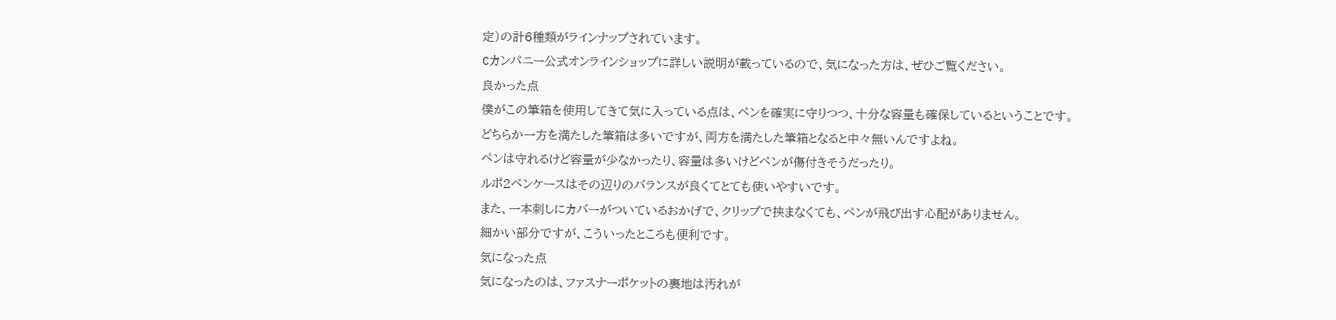定)の計6種類がラインナップされています。
Cカンパニー公式オンラインショップに詳しい説明が載っているので、気になった方は、ぜひご覧ください。
良かった点
僕がこの筆箱を使用してきて気に入っている点は、ペンを確実に守りつつ、十分な容量も確保しているということです。
どちらか一方を満たした筆箱は多いですが、両方を満たした筆箱となると中々無いんですよね。
ペンは守れるけど容量が少なかったり、容量は多いけどペンが傷付きそうだったり。
ルポ2ペンケースはその辺りのバランスが良くてとても使いやすいです。
また、一本刺しにカバーがついているおかげで、クリップで挟まなくても、ペンが飛び出す心配がありません。
細かい部分ですが、こういったところも便利です。
気になった点
気になったのは、ファスナーポケットの裏地は汚れが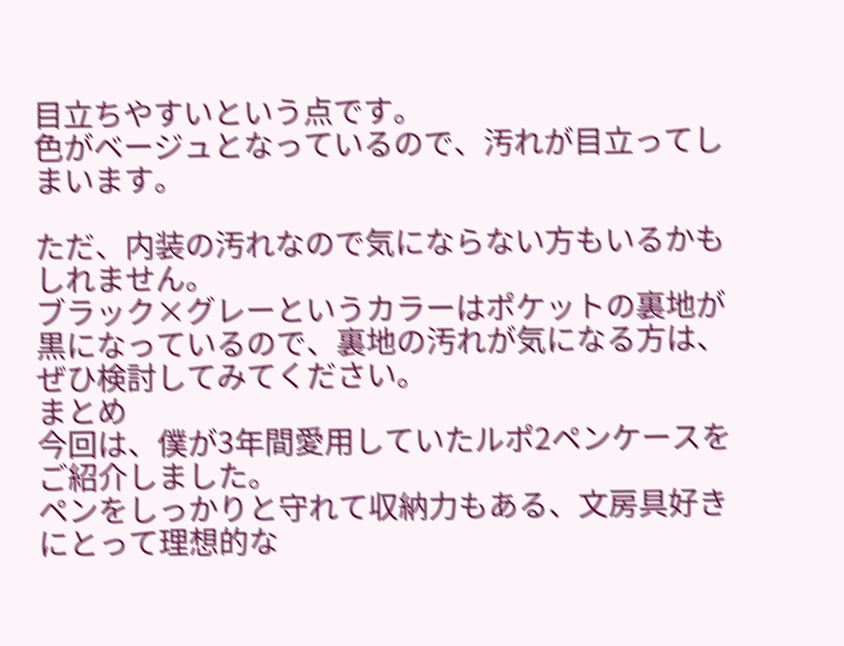目立ちやすいという点です。
色がベージュとなっているので、汚れが目立ってしまいます。

ただ、内装の汚れなので気にならない方もいるかもしれません。
ブラック×グレーというカラーはポケットの裏地が黒になっているので、裏地の汚れが気になる方は、ぜひ検討してみてください。
まとめ
今回は、僕が3年間愛用していたルポ2ペンケースをご紹介しました。
ペンをしっかりと守れて収納力もある、文房具好きにとって理想的な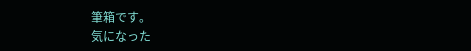筆箱です。
気になった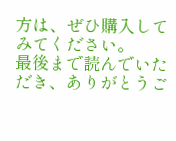方は、ぜひ購入してみてください。
最後まで読んでいただき、ありがとうご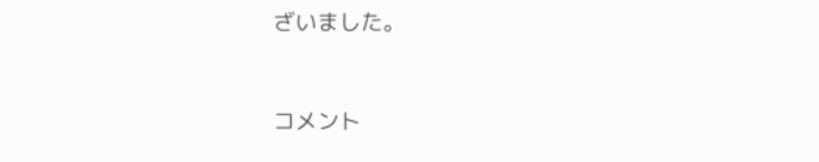ざいました。


コメント